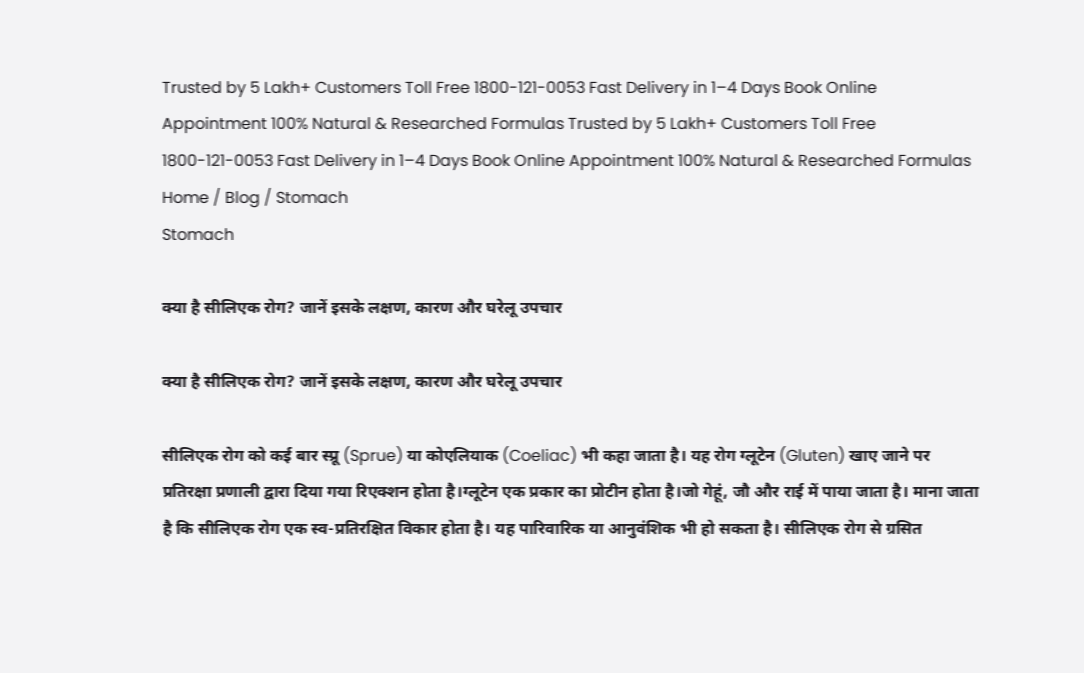Trusted by 5 Lakh+ Customers Toll Free 1800-121-0053 Fast Delivery in 1–4 Days Book Online Appointment 100% Natural & Researched Formulas Trusted by 5 Lakh+ Customers Toll Free 1800-121-0053 Fast Delivery in 1–4 Days Book Online Appointment 100% Natural & Researched Formulas
Home / Blog / Stomach
Stomach

क्या है सीलिएक रोग? जानें इसके लक्षण, कारण और घरेलू उपचार

क्या है सीलिएक रोग? जानें इसके लक्षण, कारण और घरेलू उपचार

सीलिएक रोग को कई बार स्प्रू (Sprue) या कोएलियाक (Coeliac) भी कहा जाता है। यह रोग ग्लूटेन (Gluten) खाए जाने पर प्रतिरक्षा प्रणाली द्वारा दिया गया रिएक्शन होता है।ग्लूटेन एक प्रकार का प्रोटीन होता है।जो गेहूं, जौ और राई में पाया जाता है। माना जाता है कि सीलिएक रोग एक स्व-प्रतिरक्षित विकार होता है। यह पारिवारिक या आनुवंशिक भी हो सकता है। सीलिएक रोग से ग्रसित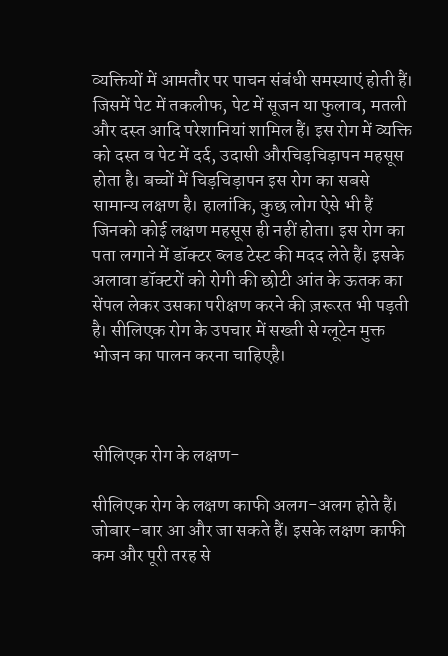व्यक्तियों में आमतौर पर पाचन संबंधी समस्याएं होती हैं। जिसमें पेट में तकलीफ, पेट में सूजन या फुलाव, मतली और दस्त आदि परेशानियां शामिल हैं। इस रोग में व्यक्ति को दस्त व पेट में दर्द, उदासी औरचिड़चिड़ापन महसूस होता है। बच्चों में चिड़चिड़ापन इस रोग का सबसे सामान्य लक्षण है। हालांकि, कुछ लोग ऐसे भी हैं जिनको कोई लक्षण महसूस ही नहीं होता। इस रोग का पता लगाने में डॉक्टर ब्लड टेस्ट की मदद लेते हैं। इसके अलावा डॉक्टरों को रोगी की छोटी आंत के ऊतक का सेंपल लेकर उसका परीक्षण करने की ज़रूरत भी पड़ती है। सीलिएक रोग के उपचार में सख्ती से ग्लूटेन मुक्त भोजन का पालन करना चाहिएहै।



सीलिएक रोग के लक्षण-

सीलिएक रोग के लक्षण काफी अलग-अलग होते हैं। जोबार-बार आ और जा सकते हैं। इसके लक्षण काफी कम और पूरी तरह से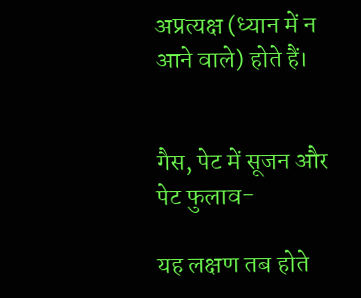अप्रत्यक्ष (ध्यान में न आने वाले) होते हैं।


गैस, पेट में सूजन और पेट फुलाव-

यह लक्षण तब होते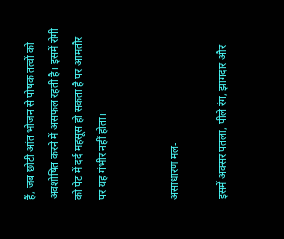हैं, जब छोटी आंत भोजन से पोषक तत्वों को अवशोषित करने में असफल रहती है। इसमें रोगी को पेट में दर्द महसूस हो सकता है पर आमतौर पर यह गंभीर नहीं होता।


असाधारण मल-

इसमें अक्सर पतला, पीले रंग, झागदार और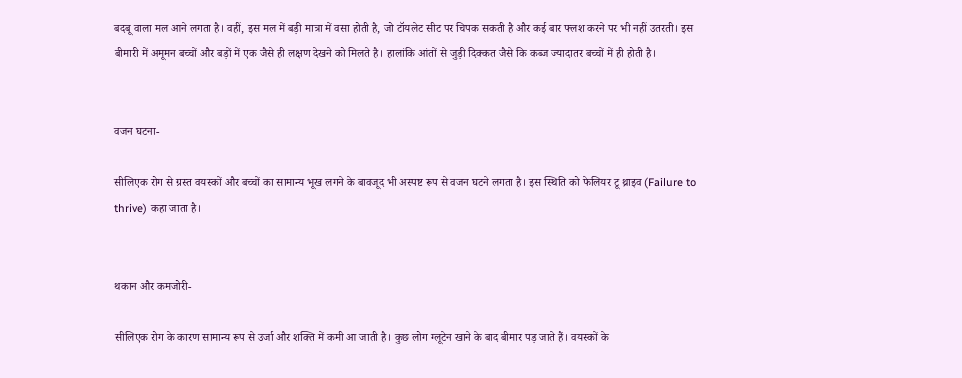बदबू वाला मल आने लगता है। वहीं, इस मल में बड़ी मात्रा में वसा होती है, जो टॉयलेट सीट पर चिपक सकती है और कई बार फ्लश करने पर भी नहीं उतरती। इस बीमारी में अमूमन बच्चों और बड़ों में एक जैसे ही लक्षण देखने को मिलते है। हालांकि आंतों से जुड़ी दिक्कत जैसे कि कब्ज ज्यादातर बच्चों में ही होती है।


वजन घटना-

सीलिएक रोग से ग्रस्त वयस्कों और बच्चों का सामान्य भूख लगने के बावजूद भी अस्पष्ट रूप से वजन घटने लगता है। इस स्थिति को फेलियर टू थ्राइव (Failure to thrive) कहा जाता है।


थकान और कमजोरी-

सीलिएक रोग के कारण सामान्य रूप से उर्जा और शक्ति में कमी आ जाती है। कुछ लोग ग्लूटेन खाने के बाद बीमार पड़ जाते हैं। वयस्कों के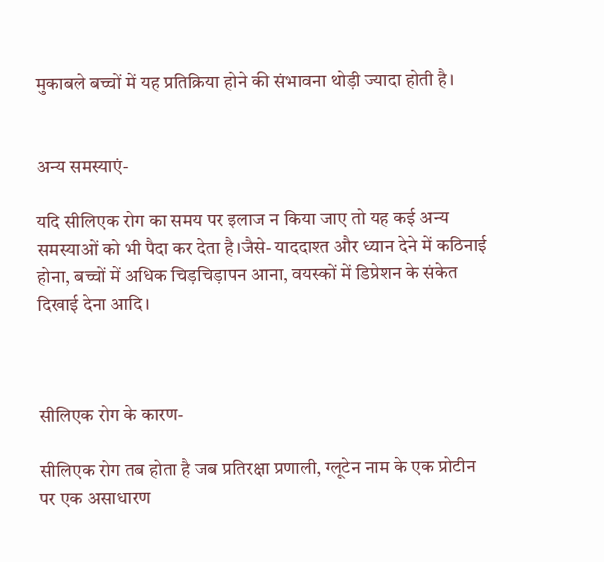मुकाबले बच्चों में यह प्रतिक्रिया होने की संभावना थोड़ी ज्यादा होती है।


अन्य समस्याएं-

यदि सीलिएक रोग का समय पर इलाज न किया जाए तो यह कई अन्य समस्याओं को भी पैदा कर देता है।जैसे- याददाश्त और ध्यान देने में कठिनाई होना, बच्चों में अधिक चिड़चिड़ापन आना, वयस्कों में डिप्रेशन के संकेत दिखाई देना आदि।



सीलिएक रोग के कारण-

सीलिएक रोग तब होता है जब प्रतिरक्षा प्रणाली, ग्लूटेन नाम के एक प्रोटीन पर एक असाधारण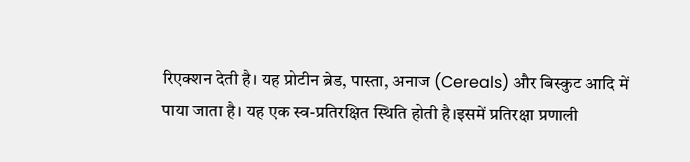रिएक्शन देती है। यह प्रोटीन ब्रेड, पास्ता, अनाज (Cereals) और बिस्कुट आदि में पाया जाता है। यह एक स्व-प्रतिरक्षित स्थिति होती है।इसमें प्रतिरक्षा प्रणाली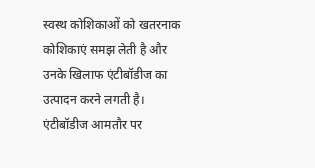स्वस्थ कोशिकाओं को खतरनाक कोशिकाएं समझ लेती है और उनके खिलाफ एंटीबॉडीज का उत्पादन करने लगती है। एंटीबॉडीज आमतौर पर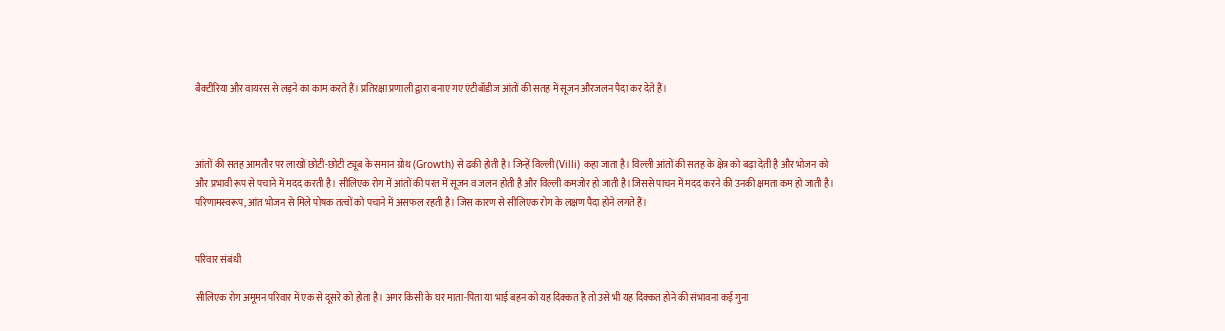बैक्टीरिया और वायरस से लड़ने का काम करते हैं। प्रतिरक्षा प्रणाली द्वारा बनाए गए एंटीबॉडीज आंतों की सतह में सूजन औरजलन पैदा कर देते हैं।



आंतों की सतह आमतौर पर लाखों छोटी-छोटी ट्यूब के समान ग्रोथ (Growth) से ढकी होती है। जिन्हें विल्ली (Villi) कहा जाता है। विल्ली आंतों की सतह के क्षेत्र को बढ़ा देती है और भोजन को और प्रभावी रूप से पचाने में मदद करती है। सीलिएक रोग में आंतों की परत में सूजन व जलन होती है और विल्ली कमजोर हो जाती है।जिससे पाचन में मदद करने की उनकी क्षमता कम हो जाती है। परिणामस्वरूप, आंत भोजन से मिले पोषक तत्वों को पचाने में असफल रहती है। जिस कारण से सीलिएक रोग के लक्षण पैदा होने लगते हैं।


परिवार संबंधी

सीलिएक रोग अमूमन परिवार में एक से दूसरे को होता है। अगर किसी के घर माता-पिता या भाई बहन को यह दिक्कत है तो उसे भी यह दिक्कत होने की संभावना कई गुना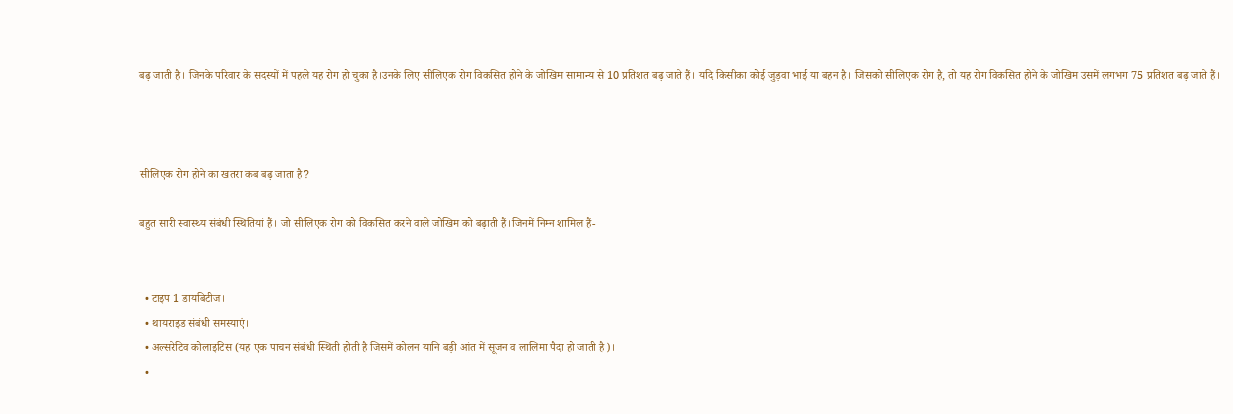बढ़ जाती है। जिनके परिवार के सदस्यों में पहले यह रोग हो चुका है।उनके लिए सीलिएक रोग विकसित होने के जोखिम सामान्य से 10 प्रतिशत बढ़ जाते हैं। यदि किसीका कोई जुड़वा भाई या बहन है। जिसको सीलिएक रोग है, तो यह रोग विकसित होने के जोखिम उसमें लगभग 75 प्रतिशत बढ़ जाते हैं।



सीलिएक रोग होने का खतरा कब बढ़ जाता है?

बहुत सारी स्वास्थ्य संबंधी स्थितियां हैं। जो सीलिएक रोग को विकसित करने वाले जोखिम को बढ़ाती हैं।जिनमें निम्न शामिल हैं-


  • टाइप 1 डायबिटीज।
  • थायराइड संबंधी समस्याएं।
  • अल्सरेटिव कोलाइटिस (यह एक पाचन संबंधी स्थिती होती है जिसमें कोलन यानि बड़ी आंत में सूजन व लालिमा पैदा हो जाती है)।
  •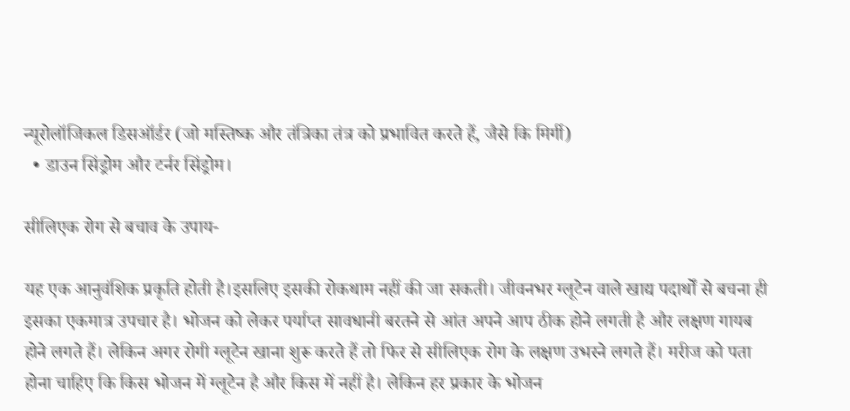न्यूरोलॉजिकल डिसऑर्डर (जो मस्तिष्क और तंत्रिका तंत्र को प्रभावित करते हैं, जैसे कि मिर्गी)
  • डाउन सिंड्रोम और टर्नर सिंड्रोम।

सीलिएक रोग से बचाव के उपाय-

यह एक आनुवंशिक प्रकृति होती है।इसलिए इसकी रोकथाम नहीं की जा सकती। जीवनभर ग्लूटेन वाले खाद्य पदार्थों से बचना ही इसका एकमात्र उपचार है। भोजन को लेकर पर्याप्त सावधानी बरतने से आंत अपने आप ठीक होने लगती है और लक्षण गायब होने लगते हैं। लेकिन अगर रोगी ग्लूटेन खाना शुरू करते हैं तो फिर से सीलिएक रोग के लक्षण उभरने लगते हैं। मरीज को पता होना चाहिए कि किस भोजन में ग्लूटेन है और किस में नहीं है। लेकिन हर प्रकार के भोजन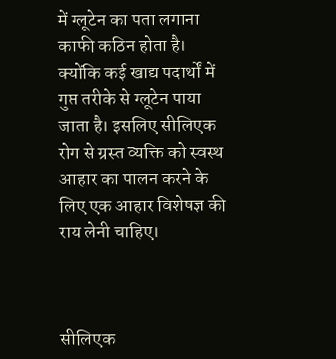में ग्लूटेन का पता लगाना काफी कठिन होता है। क्योंकि कई खाद्य पदार्थों में गुप्त तरीके से ग्लूटेन पाया जाता है। इसलिए सीलिएक रोग से ग्रस्त व्यक्ति को स्वस्थ आहार का पालन करने के लिए एक आहार विशेषज्ञ की राय लेनी चाहिए।



सीलिएक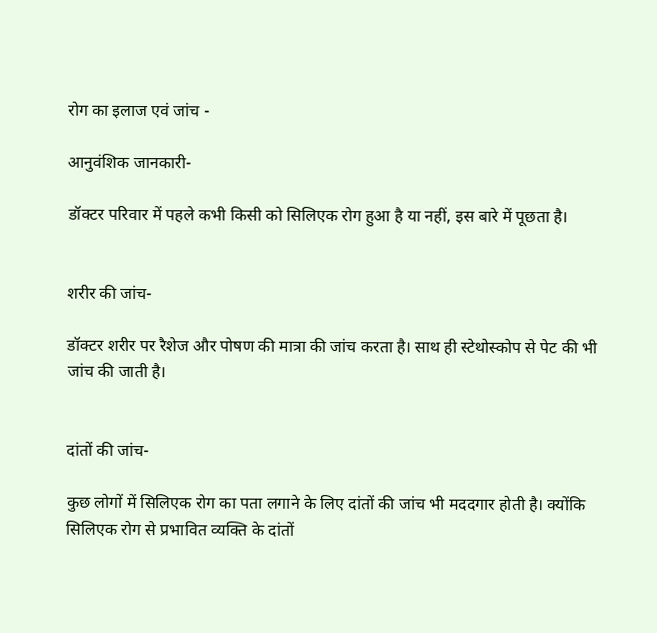रोग का इलाज एवं जांच -

आनुवंशिक जानकारी-

डॉक्टर परिवार में पहले कभी किसी को सिलिएक रोग हुआ है या नहीं, इस बारे में पूछता है।


शरीर की जांच-

डॉक्टर शरीर पर रैशेज और पोषण की मात्रा की जांच करता है। साथ ही स्टेथोस्कोप से पेट की भी जांच की जाती है।


दांतों की जांच-

कुछ लोगों में सिलिएक रोग का पता लगाने के लिए दांतों की जांच भी मददगार होती है। क्योंकि सिलिएक रोग से प्रभावित व्यक्ति के दांतों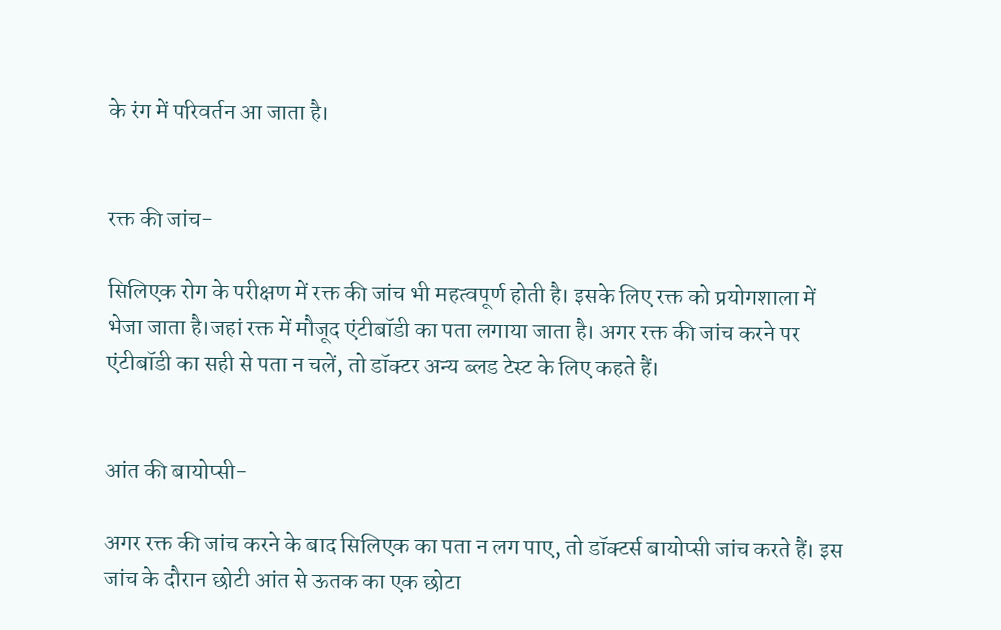के रंग में परिवर्तन आ जाता है।


रक्त की जांच-

सिलिएक रोग के परीक्षण में रक्त की जांच भी महत्वपूर्ण होती है। इसके लिए रक्त को प्रयोगशाला में भेजा जाता है।जहां रक्त में मौजूद एंटीबॉडी का पता लगाया जाता है। अगर रक्त की जांच करने पर एंटीबॉडी का सही से पता न चलें, तो डॉक्टर अन्य ब्लड टेस्ट के लिए कहते हैं।


आंत की बायोप्सी-

अगर रक्त की जांच करने के बाद सिलिएक का पता न लग पाए, तो डॉक्टर्स बायोप्सी जांच करते हैं। इस जांच के दौरान छोटी आंत से ऊतक का एक छोटा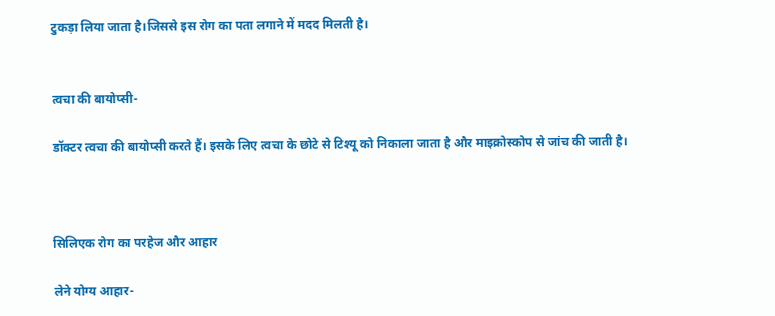टुकड़ा लिया जाता है।जिससे इस रोग का पता लगाने में मदद मिलती है।


त्वचा की बायोप्सी-

डॉक्टर त्वचा की बायोप्सी करते हैं। इसके लिए त्वचा के छोटे से टिश्यू को निकाला जाता है और माइक्रोस्कोप से जांच की जाती है।



सिलिएक रोग का परहेज और आहार

लेने योग्य आहार-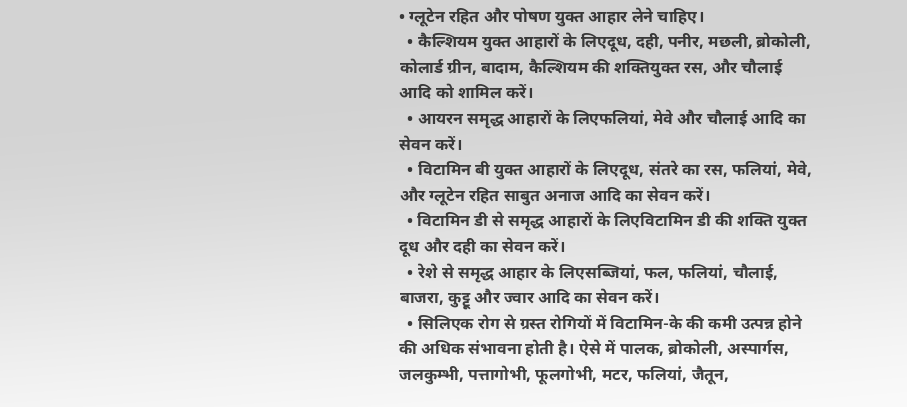• ग्लूटेन रहित और पोषण युक्त आहार लेने चाहिए।
  • कैल्शियम युक्त आहारों के लिएदूध, दही, पनीर, मछली, ब्रोकोली, कोलार्ड ग्रीन, बादाम, कैल्शियम की शक्तियुक्त रस, और चौलाई आदि को शामिल करें।
  • आयरन समृद्ध आहारों के लिएफलियां, मेवे और चौलाई आदि का सेवन करें।
  • विटामिन बी युक्त आहारों के लिएदूध, संतरे का रस, फलियां, मेवे, और ग्लूटेन रहित साबुत अनाज आदि का सेवन करें।
  • विटामिन डी से समृद्ध आहारों के लिएविटामिन डी की शक्ति युक्त दूध और दही का सेवन करें।
  • रेशे से समृद्ध आहार के लिएसब्जियां, फल, फलियां, चौलाई, बाजरा, कुट्टू और ज्वार आदि का सेवन करें।
  • सिलिएक रोग से ग्रस्त रोगियों में विटामिन-के की कमी उत्पन्न होने की अधिक संभावना होती है। ऐसे में पालक, ब्रोकोली, अस्पार्गस, जलकुम्भी, पत्तागोभी, फूलगोभी, मटर, फलियां, जैतून,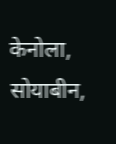केनोला, सोयाबीन,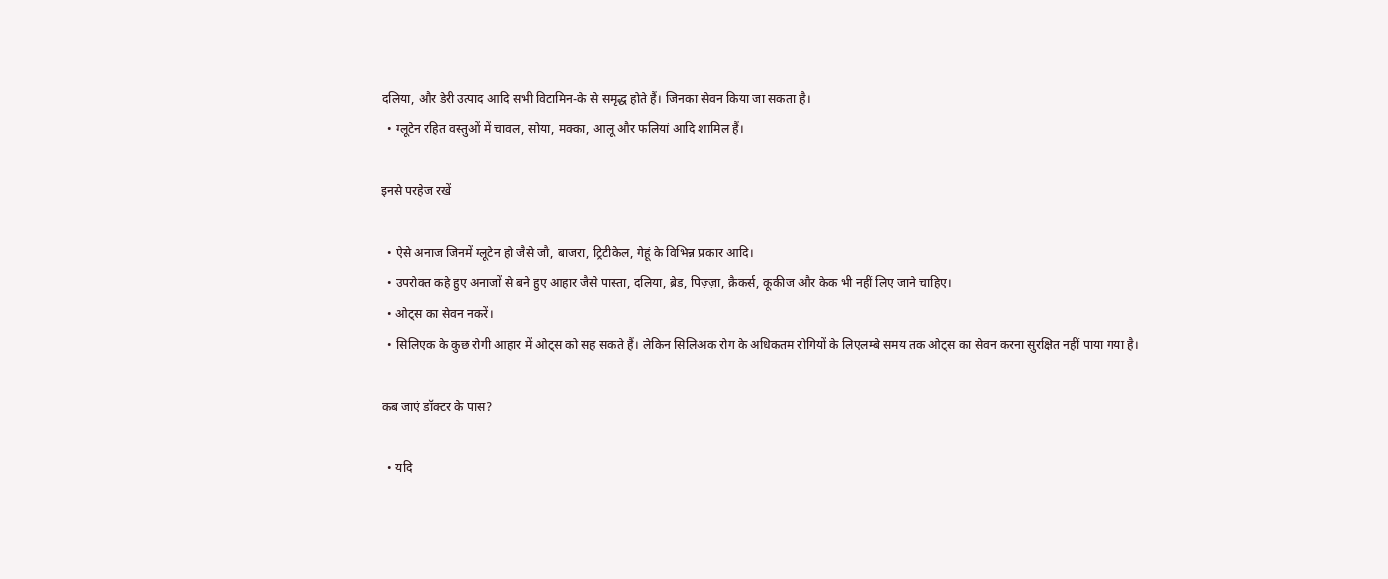दलिया, और डेरी उत्पाद आदि सभी विटामिन-के से समृद्ध होते हैं। जिनका सेवन किया जा सकता है।
  • ग्लूटेन रहित वस्तुओं में चावल, सोया, मक्का, आलू और फलियां आदि शामिल हैं।

इनसे परहेज रखें

  • ऐसे अनाज जिनमें ग्लूटेन हो जैसे जौ, बाजरा, ट्रिटीकेल, गेहूं के विभिन्न प्रकार आदि।
  • उपरोक्त कहे हुए अनाजों से बने हुए आहार जैसे पास्ता, दलिया, ब्रेड, पिज़्ज़ा, क्रैकर्स, कूकीज और केक भी नहीं लिए जाने चाहिए।
  • ओट्स का सेवन नकरें।
  • सिलिएक के कुछ रोगी आहार में ओट्स को सह सकते हैं। लेकिन सिलिअक रोग के अधिकतम रोगियों के लिएलम्बे समय तक ओट्स का सेवन करना सुरक्षित नहीं पाया गया है।

कब जाएं डॉक्टर के पास?

  • यदि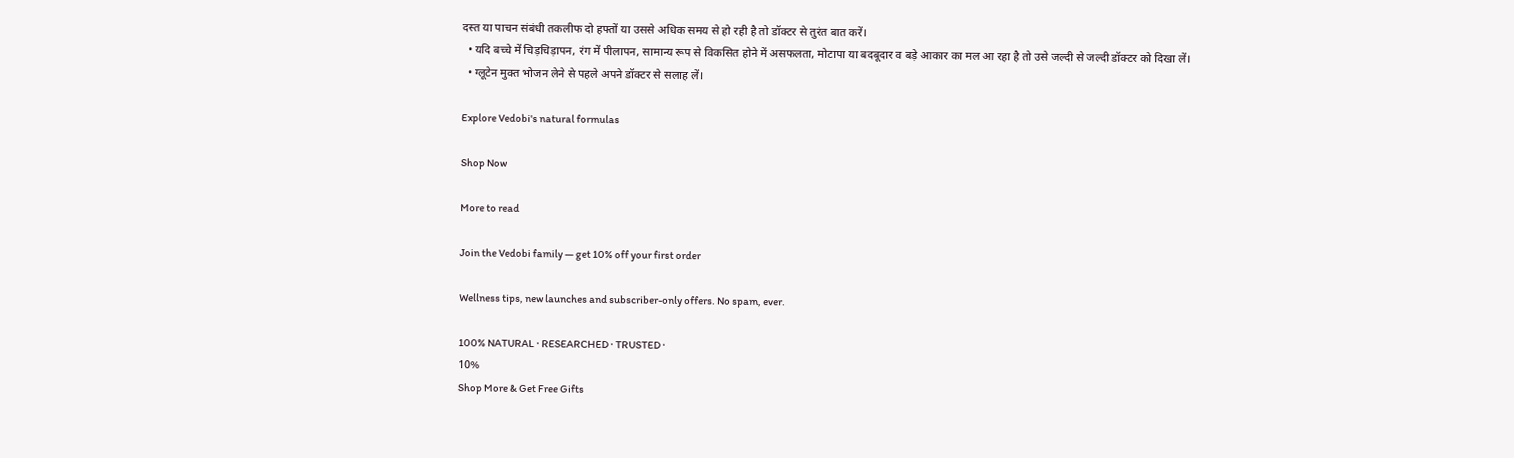दस्त या पाचन संबंधी तकलीफ दो हफ्तों या उससे अधिक समय से हो रही है तो डॉक्टर से तुरंत बात करें।
  • यदि बच्चे में चिड़चिड़ापन, रंग में पीलापन, सामान्य रूप से विकसित होने में असफलता, मोटापा या बदबूदार व बड़े आकार का मल आ रहा है तो उसे जल्दी से जल्दी डॉक्टर को दिखा लें।
  • ग्लूटेन मुक्त भोजन लेने से पहले अपने डॉक्टर से सलाह लें।

Explore Vedobi's natural formulas

Shop Now

More to read

Join the Vedobi family — get 10% off your first order

Wellness tips, new launches and subscriber-only offers. No spam, ever.

100% NATURAL · RESEARCHED · TRUSTED ·
10%
Shop More & Get Free Gifts